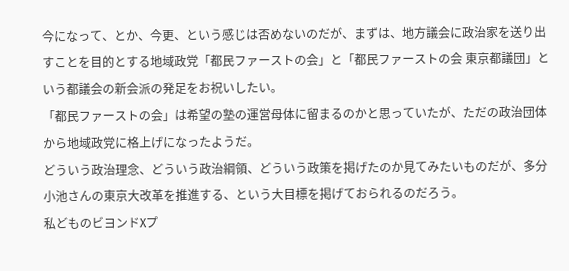今になって、とか、今更、という感じは否めないのだが、まずは、地方議会に政治家を送り出すことを目的とする地域政党「都民ファーストの会」と「都民ファーストの会 東京都議団」という都議会の新会派の発足をお祝いしたい。
「都民ファーストの会」は希望の塾の運営母体に留まるのかと思っていたが、ただの政治団体から地域政党に格上げになったようだ。
どういう政治理念、どういう政治綱領、どういう政策を掲げたのか見てみたいものだが、多分小池さんの東京大改革を推進する、という大目標を掲げておられるのだろう。
私どものビヨンドXプ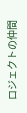ロジェクトの仲間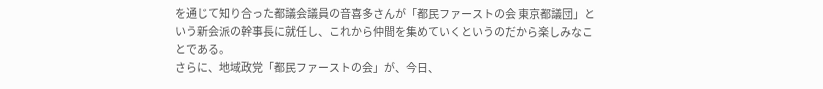を通じて知り合った都議会議員の音喜多さんが「都民ファーストの会 東京都議団」という新会派の幹事長に就任し、これから仲間を集めていくというのだから楽しみなことである。
さらに、地域政党「都民ファーストの会」が、今日、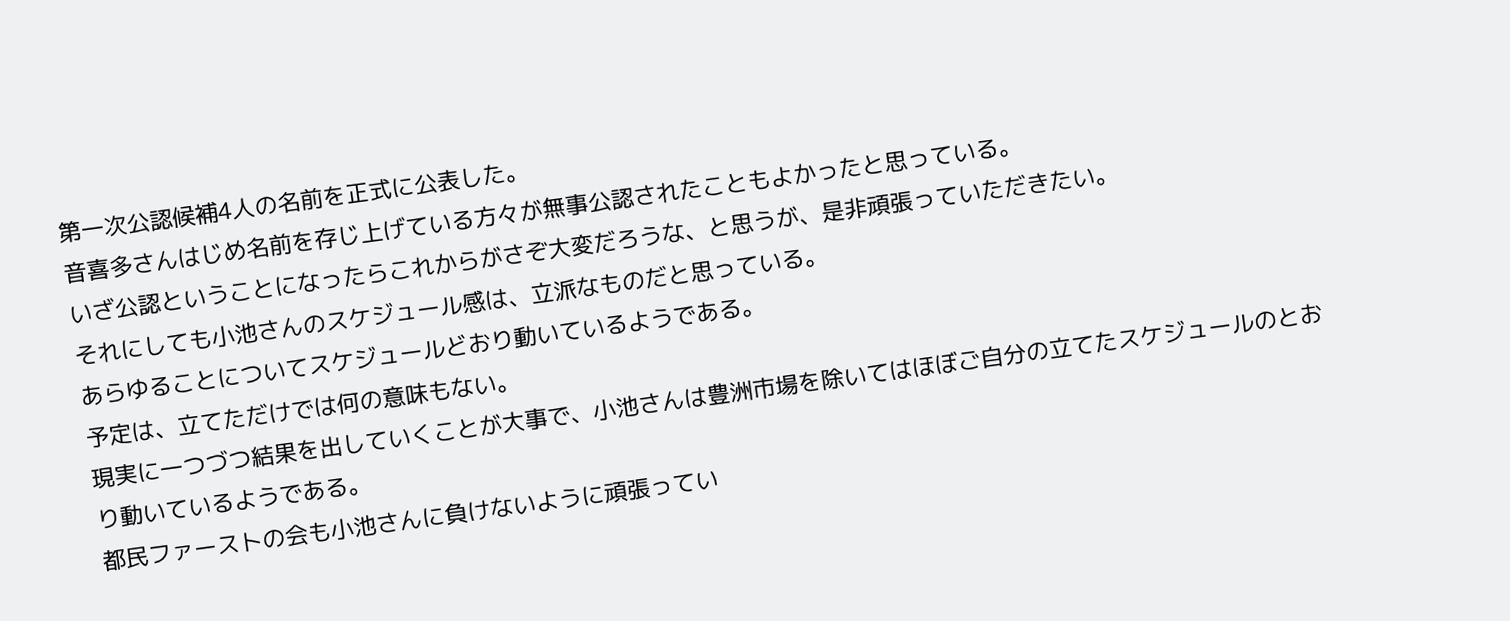第一次公認候補4人の名前を正式に公表した。
音喜多さんはじめ名前を存じ上げている方々が無事公認されたこともよかったと思っている。
いざ公認ということになったらこれからがさぞ大変だろうな、と思うが、是非頑張っていただきたい。
それにしても小池さんのスケジュール感は、立派なものだと思っている。
あらゆることについてスケジュールどおり動いているようである。
予定は、立てただけでは何の意味もない。
現実に一つづつ結果を出していくことが大事で、小池さんは豊洲市場を除いてはほぼご自分の立てたスケジュールのとおり動いているようである。
都民ファーストの会も小池さんに負けないように頑張ってい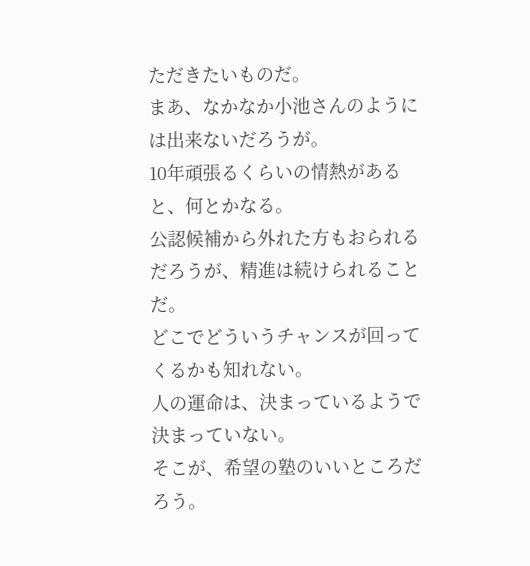ただきたいものだ。
まあ、なかなか小池さんのようには出来ないだろうが。
10年頑張るくらいの情熱があると、何とかなる。
公認候補から外れた方もおられるだろうが、精進は続けられることだ。
どこでどういうチャンスが回ってくるかも知れない。
人の運命は、決まっているようで決まっていない。
そこが、希望の塾のいいところだろう。